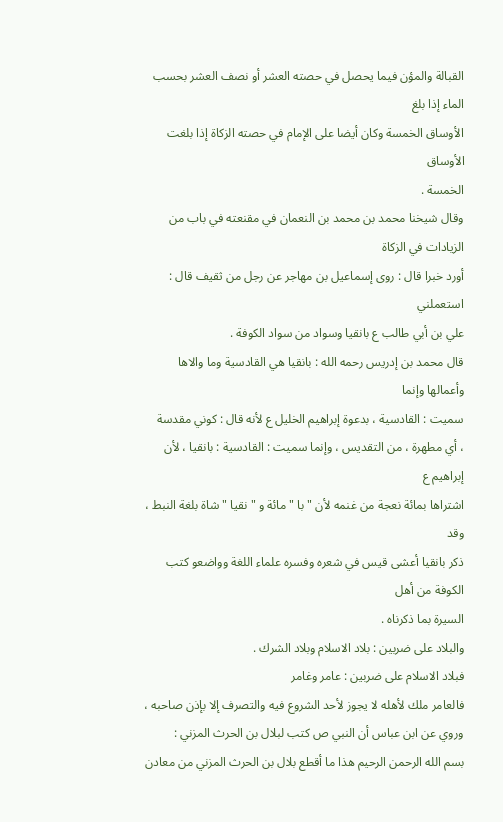القبالة والمؤن فيما يحصل في حصته العشر أو نصف العشر بحسب الماء إذا بلغ
الأوساق الخمسة وكان أيضا على الإمام في حصته الزكاة إذا بلغت الأوساق
الخمسة .
وقال شيخنا محمد بن محمد بن النعمان في مقنعته في باب من الزيادات في الزكاة
أورد خبرا قال : روى إسماعيل بن مهاجر عن رجل من ثقيف قال : استعملني
علي بن أبي طالب ع بانقيا وسواد من سواد الكوفة .
قال محمد بن إدريس رحمه الله : بانقيا هي القادسية وما والاها وأعمالها وإنما
سميت : القادسية ، بدعوة إبراهيم الخليل ع لأنه قال : كوني مقدسة
، أي مطهرة ، من التقديس ، وإنما سميت : القادسية : بانقيا ، لأن إبراهيم ع
اشتراها بمائة نعجة من غنمه لأن " با " مائة و " نقيا " شاة بلغة النبط ، وقد
ذكر بانقيا أعشى قيس في شعره وفسره علماء اللغة وواضعو كتب الكوفة من أهل
السيرة بما ذكرناه .
والبلاد على ضربين : بلاد الاسلام وبلاد الشرك .
فبلاد الاسلام على ضربين : عامر وغامر
فالعامر ملك لأهله لا يجوز لأحد الشروع فيه والتصرف إلا بإذن صاحبه ،
وروي عن ابن عباس أن النبي ص كتب لبلال بن الحرث المزني :
بسم الله الرحمن الرحيم هذا ما أقطع بلال بن الحرث المزني من معادن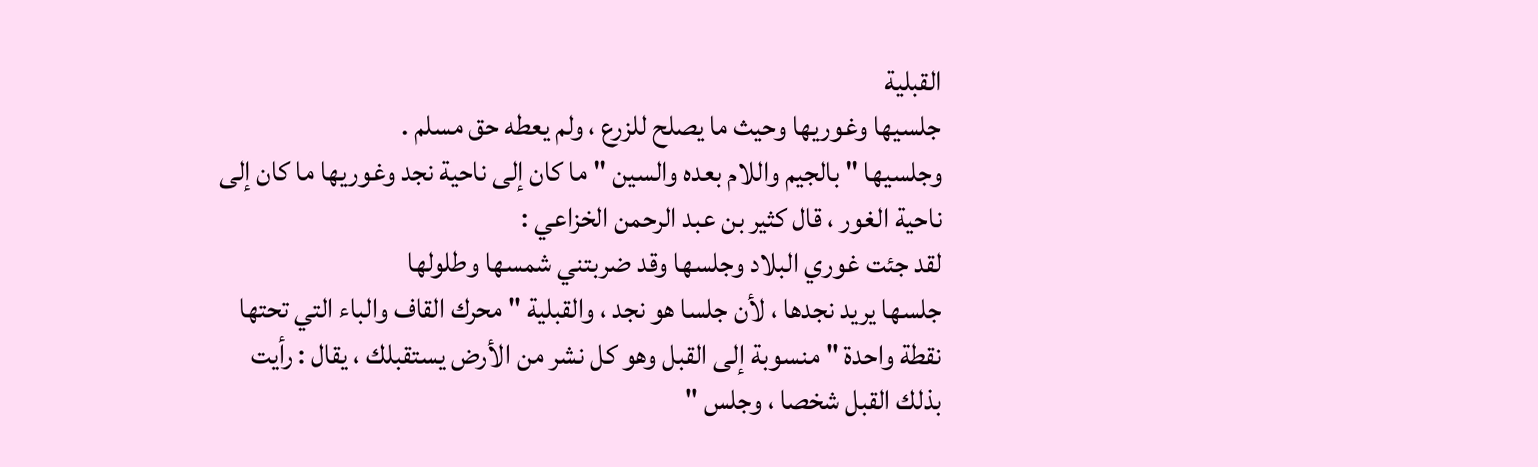القبلية
جلسيها وغوريها وحيث ما يصلح للزرع ، ولم يعطه حق مسلم .
وجلسيها " بالجيم واللام بعده والسين " ما كان إلى ناحية نجد وغوريها ما كان إلى
ناحية الغور ، قال كثير بن عبد الرحمن الخزاعي :
لقد جئت غوري البلاد وجلسها وقد ضربتني شمسها وطلولها
جلسها يريد نجدها ، لأن جلسا هو نجد ، والقبلية " محرك القاف والباء التي تحتها
نقطة واحدة " منسوبة إلى القبل وهو كل نشر من الأرض يستقبلك ، يقال : رأيت
بذلك القبل شخصا ، وجلس "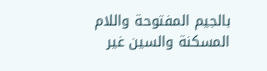بالجيم المفتوحة واللام المسكنة والسين غير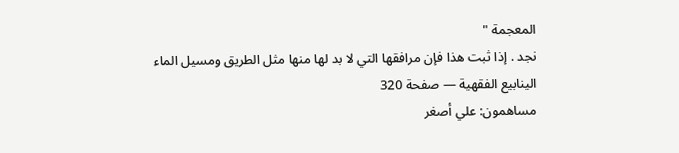المعجمة "
نجد . إذا ثبت هذا فإن مرافقها التي لا بد لها منها مثل الطريق ومسيل الماء
الينابيع الفقهية — صفحة 320
مساهمون: علي أصغر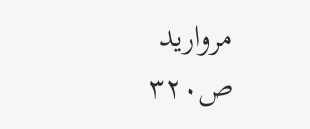مرواريد
ص٣٢٠